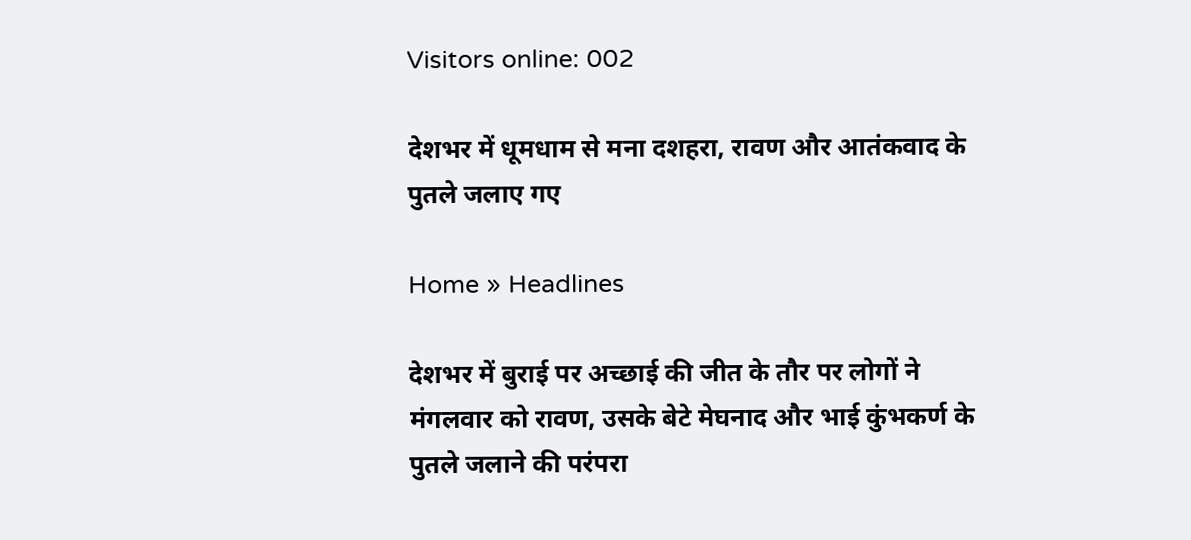Visitors online: 002

देशभर में धूमधाम से मना दशहरा, रावण और आतंकवाद के पुतले जलाए गए

Home » Headlines

देशभर में बुराई पर अच्छाई की जीत के तौर पर लोगों ने मंगलवार को रावण, उसके बेटे मेघनाद और भाई कुंभकर्ण के पुतले जलाने की परंपरा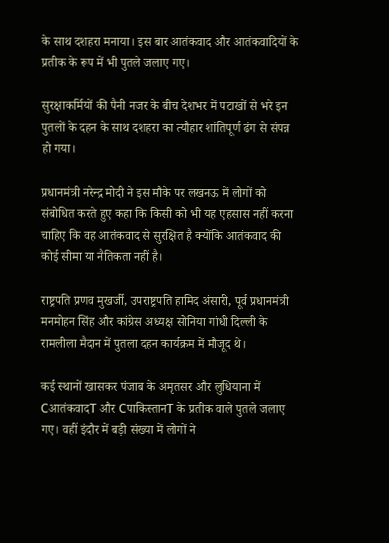के साथ दशहरा मनाया। इस बार आतंकवाद और आतंकवादियों के प्रतीक के रूप में भी पुतले जलाए गए।

सुरक्षाकर्मियों की पैनी नजर के बीच देशभर में पटाखों से भरे इन पुतलों के दहन के साथ दशहरा का त्यौहार शांतिपूर्ण ढंग से संपन्न हो गया।

प्रधानमंत्री नरेन्द्र मोदी ने इस मौके पर लखनऊ में लोगों को संबोधित करते हुए कहा कि किसी को भी यह एहसास नहीं करना चाहिए कि वह आतंकवाद से सुरक्षित है क्योंकि आतंकवाद की कोई सीमा या नैतिकता नहीं है।

राष्ट्रपति प्रणव मुखर्जी, उपराष्ट्रपति हामिद अंसारी, पूर्व प्रधानमंत्री मनमोहन सिंह और कांग्रेस अध्यक्ष सोनिया गांधी दिल्ली के रामलीला मैदान में पुतला दहन कार्यक्रम में मौजूद थे।

कई स्थानों खासकर पंजाब के अमृतसर और लुधियाना में СआतंकवादТ और Сपाकिस्तानТ के प्रतीक वाले पुतले जलाए गए। वहीं इंदौर में बड़ी संख्या में लोगों ने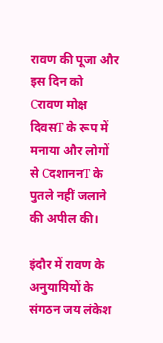रावण की पूजा और इस दिन को Сरावण मोक्ष दिवसТ के रूप में मनाया और लोगों से СदशाननТ के पुतले नहीं जलाने की अपील की।

इंदौर में रावण के अनुयायियों के संगठन जय लंकेश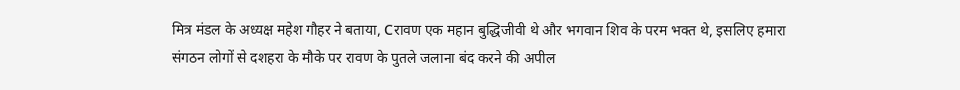मित्र मंडल के अध्यक्ष महेश गौहर ने बताया, Сरावण एक महान बुद्धिजीवी थे और भगवान शिव के परम भक्त थे, इसलिए हमारा संगठन लोगों से दशहरा के मौके पर रावण के पुतले जलाना बंद करने की अपील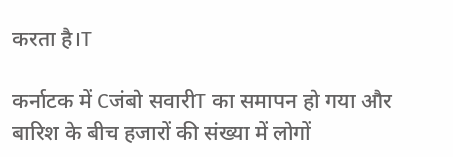करता है।Т

कर्नाटक में Сजंबो सवारीТ का समापन हो गया और बारिश के बीच हजारों की संख्या में लोगों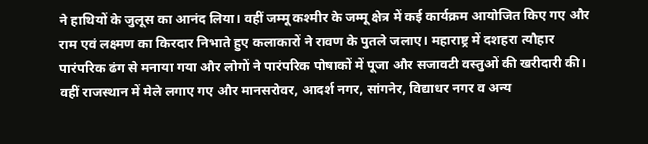ने हाथियों के जुलूस का आनंद लिया। वहीं जम्मू कश्मीर के जम्मू क्षेत्र में कई कार्यक्रम आयोजित किए गए और राम एवं लक्ष्मण का किरदार निभाते हुए कलाकारों ने रावण के पुतले जलाए। महाराष्ट्र में दशहरा त्यौहार पारंपरिक ढंग से मनाया गया और लोगों ने पारंपरिक पोषाकों में पूजा और सजावटी वस्तुओं की खरीदारी की। वहीं राजस्थान में मेले लगाए गए और मानसरोवर, आदर्श नगर, सांगनेर, विद्याधर नगर व अन्य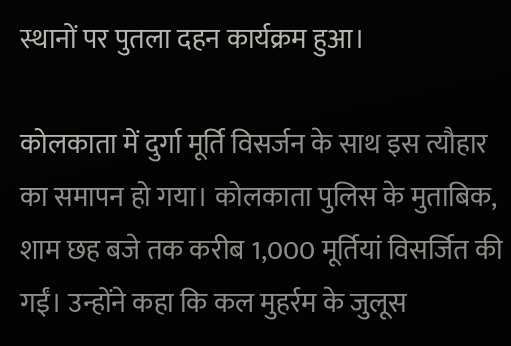स्थानों पर पुतला दहन कार्यक्रम हुआ।

कोलकाता में दुर्गा मूर्ति विसर्जन के साथ इस त्यौहार का समापन हो गया। कोलकाता पुलिस के मुताबिक, शाम छह बजे तक करीब 1,000 मूर्तियां विसर्जित की गईं। उन्होंने कहा कि कल मुहर्रम के जुलूस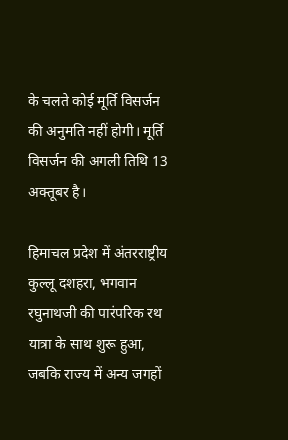के चलते कोई मूर्ति विसर्जन की अनुमति नहीं होगी। मूर्ति विसर्जन की अगली तिथि 13 अक्तूबर है।

हिमाचल प्रदेश में अंतरराष्ट्रीय कुल्लू दशहरा, भगवान रघुनाथजी की पारंपरिक रथ यात्रा के साथ शुरू हुआ, जबकि राज्य में अन्य जगहों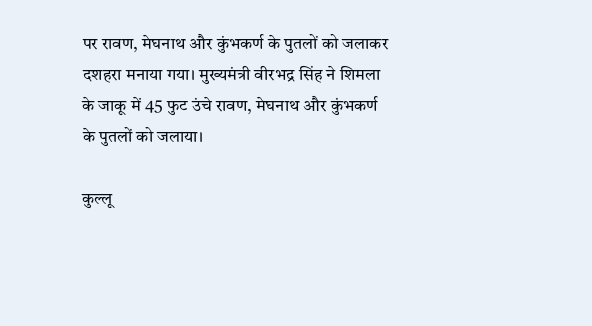पर रावण, मेघनाथ और कुंभकर्ण के पुतलों को जलाकर दशहरा मनाया गया। मुख्यमंत्री वीरभद्र सिंह ने शिमला के जाकू में 45 फुट उंचे रावण, मेघनाथ और कुंभकर्ण के पुतलों को जलाया।

कुल्लू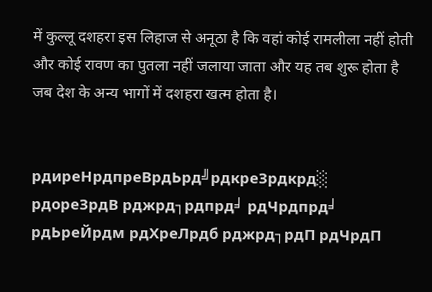में कुल्लू दशहरा इस लिहाज से अनूठा है कि वहां कोई रामलीला नहीं होती और कोई रावण का पुतला नहीं जलाया जाता और यह तब शुरू होता है जब देश के अन्य भागों में दशहरा खत्म होता है।


рдиреНрдпреВрдЬрд╝рдкреЗрдкрд░ рдореЗрдВ рджрд┐рдпрд╛ рдЧрдпрд╛ рдЬреЙрдм рдХреЛрдб рджрд┐рдП рдЧрдП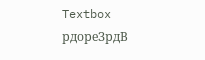Textbox рдореЗрдВ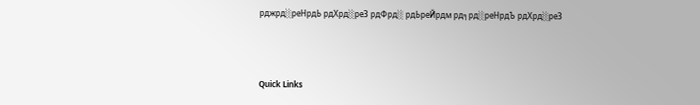рджрд░реНрдЬ рдХрд░реЗ рдФрд░ рдЬреЙрдм рд╕рд░реНрдЪ рдХрд░реЗ



Quick Links